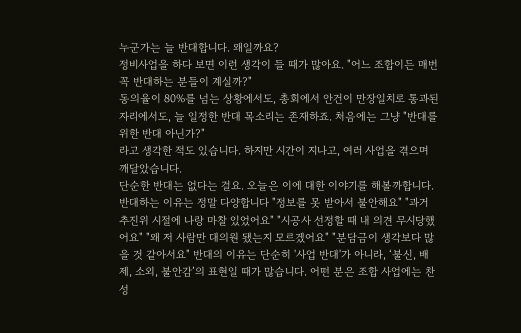누군가는 늘 반대합니다. 왜일까요?
정비사업을 하다 보면 이런 생각이 들 때가 많아요. "어느 조합이든 매번 꼭 반대하는 분들이 계실까?"
동의율이 80%를 넘는 상황에서도, 총회에서 안건이 만장일치로 통과된 자리에서도, 늘 일정한 반대 목소리는 존재하죠. 처음에는 그냥 "반대를 위한 반대 아닌가?"
라고 생각한 적도 있습니다. 하지만 시간이 지나고, 여러 사업을 겪으며 깨달았습니다.
단순한 반대는 없다는 걸요. 오늘은 이에 대한 이야기를 해볼까합니다.
반대하는 이유는 정말 다양합니다 "정보를 못 받아서 불안해요" "과거 추진위 시절에 나랑 마찰 있었어요" "시공사 선정할 때 내 의견 무시당했어요" "왜 저 사람만 대의원 됐는지 모르겠어요" "분담금이 생각보다 많을 것 같아서요" 반대의 이유는 단순히 '사업 반대'가 아니라, ‘불신, 배제, 소외, 불안감’의 표현일 때가 많습니다. 어떤 분은 조합 사업에는 찬성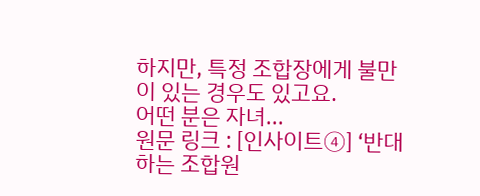하지만, 특정 조합장에게 불만이 있는 경우도 있고요.
어떤 분은 자녀...
원문 링크 : [인사이트④] ‘반대하는 조합원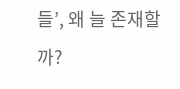들’, 왜 늘 존재할까?